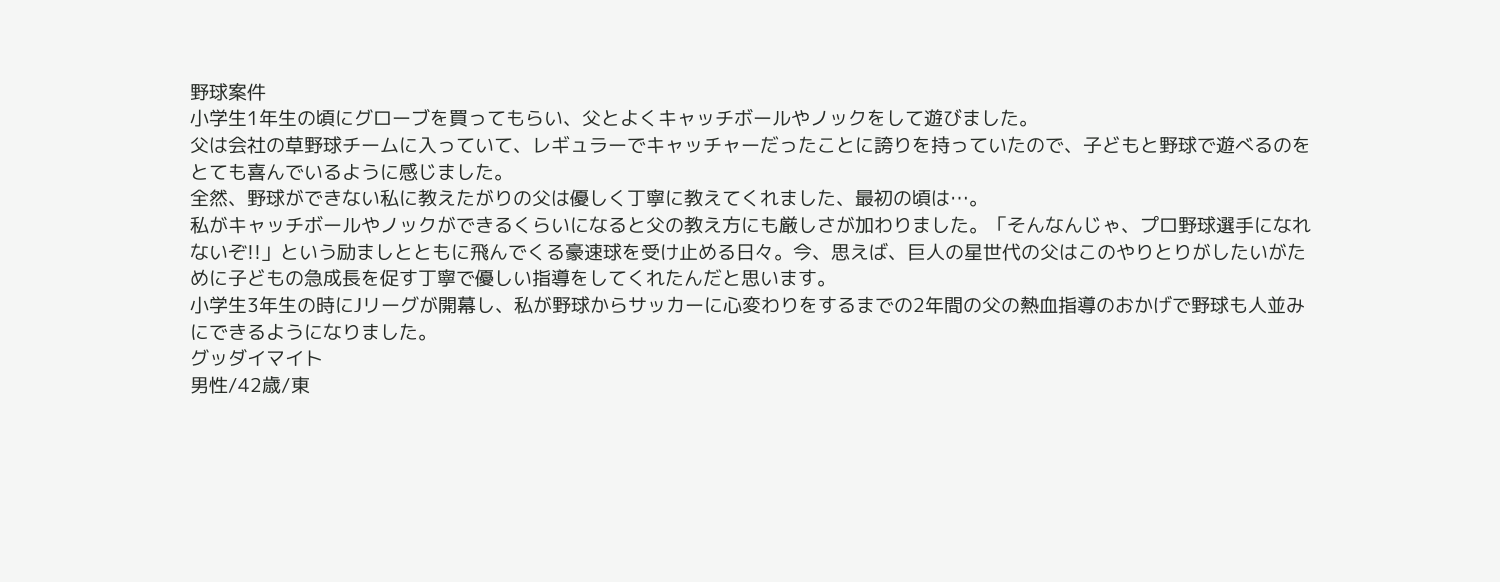野球案件
小学生1年生の頃にグローブを買ってもらい、父とよくキャッチボールやノックをして遊びました。
父は会社の草野球チームに入っていて、レギュラーでキャッチャーだったことに誇りを持っていたので、子どもと野球で遊べるのをとても喜んでいるように感じました。
全然、野球ができない私に教えたがりの父は優しく丁寧に教えてくれました、最初の頃は…。
私がキャッチボールやノックができるくらいになると父の教え方にも厳しさが加わりました。「そんなんじゃ、プロ野球選手になれないぞ!!」という励ましとともに飛んでくる豪速球を受け止める日々。今、思えば、巨人の星世代の父はこのやりとりがしたいがために子どもの急成長を促す丁寧で優しい指導をしてくれたんだと思います。
小学生3年生の時にJリーグが開幕し、私が野球からサッカーに心変わりをするまでの2年間の父の熱血指導のおかげで野球も人並みにできるようになりました。
グッダイマイト
男性/42歳/東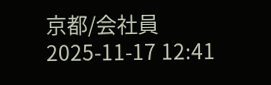京都/会社員
2025-11-17 12:41